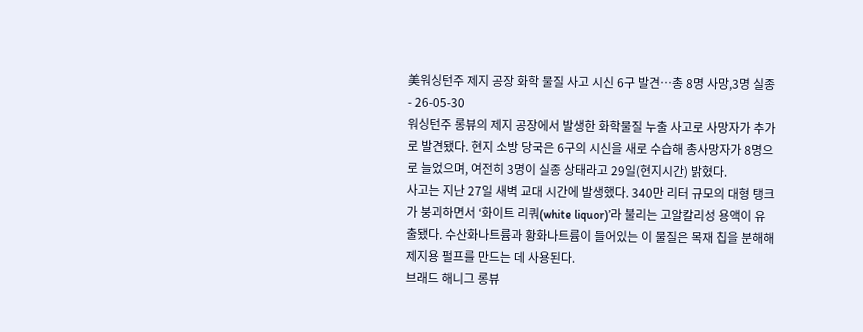美워싱턴주 제지 공장 화학 물질 사고 시신 6구 발견…총 8명 사망,3명 실종
- 26-05-30
워싱턴주 롱뷰의 제지 공장에서 발생한 화학물질 누출 사고로 사망자가 추가로 발견됐다. 현지 소방 당국은 6구의 시신을 새로 수습해 총사망자가 8명으로 늘었으며, 여전히 3명이 실종 상태라고 29일(현지시간) 밝혔다.
사고는 지난 27일 새벽 교대 시간에 발생했다. 340만 리터 규모의 대형 탱크가 붕괴하면서 ‘화이트 리쿼(white liquor)’라 불리는 고알칼리성 용액이 유출됐다. 수산화나트륨과 황화나트륨이 들어있는 이 물질은 목재 칩을 분해해 제지용 펄프를 만드는 데 사용된다.
브래드 해니그 롱뷰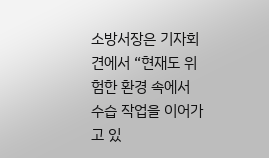소방서장은 기자회견에서 “현재도 위험한 환경 속에서 수습 작업을 이어가고 있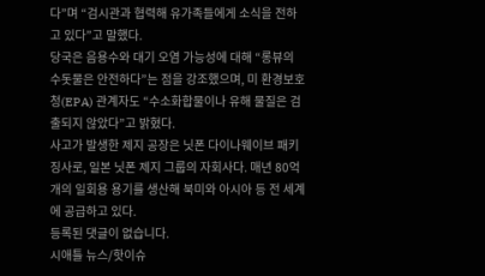다”며 “검시관과 협력해 유가족들에게 소식을 전하고 있다”고 말했다.
당국은 음용수와 대기 오염 가능성에 대해 “롱뷰의 수돗물은 안전하다”는 점을 강조했으며, 미 환경보호청(EPA) 관계자도 “수소화합물이나 유해 물질은 검출되지 않았다”고 밝혔다.
사고가 발생한 제지 공장은 닛폰 다이나웨이브 패키징사로, 일본 닛폰 제지 그룹의 자회사다. 매년 80억 개의 일회용 용기를 생산해 북미와 아시아 등 전 세계에 공급하고 있다.
등록된 댓글이 없습니다.
시애틀 뉴스/핫이슈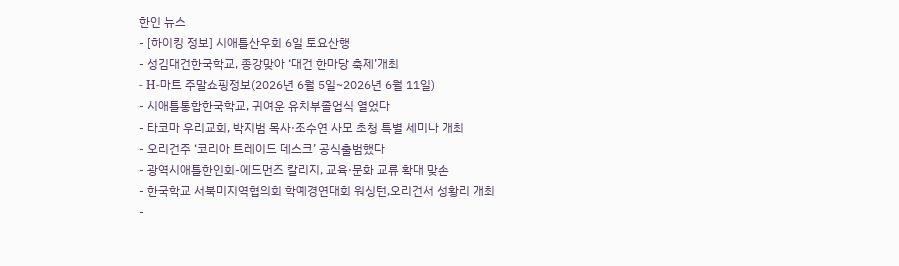한인 뉴스
- [하이킹 정보] 시애틀산우회 6일 토요산행
- 성김대건한국학교, 종강맞아 ‘대건 한마당 축제’개최
- H-마트 주말쇼핑정보(2026년 6월 5일~2026년 6월 11일)
- 시애틀통합한국학교, 귀여운 유치부졸업식 열었다
- 타코마 우리교회, 박지범 목사·조수연 사모 초청 특별 세미나 개최
- 오리건주 ‘코리아 트레이드 데스크’ 공식출범했다
- 광역시애틀한인회-에드먼즈 칼리지, 교육·문화 교류 확대 맞손
- 한국학교 서북미지역협의회 학예경연대회 워싱턴,오리건서 성황리 개최
-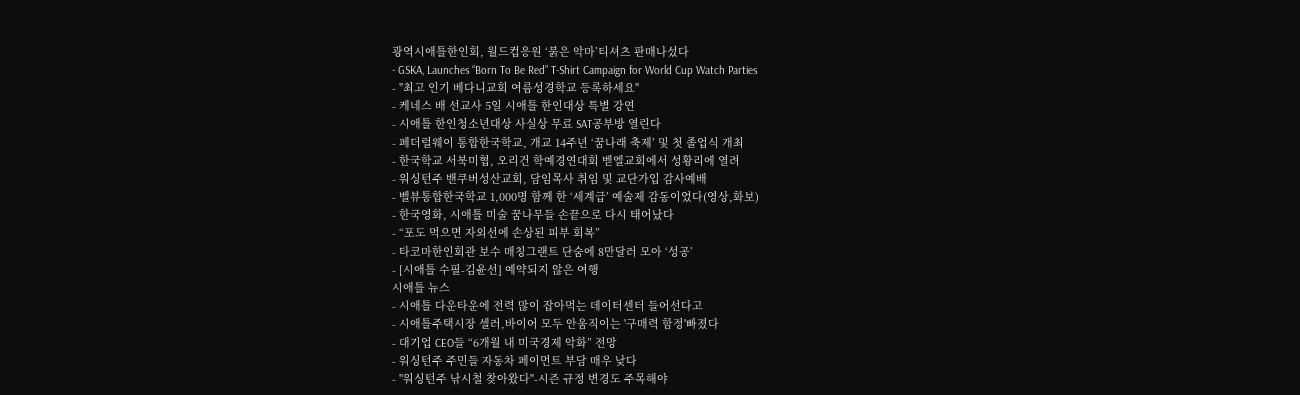광역시애틀한인회, 월드컵응원 ‘붉은 악마’티셔츠 판매나섰다
- GSKA, Launches “Born To Be Red” T-Shirt Campaign for World Cup Watch Parties
- "최고 인기 베다니교회 여름성경학교 등록하세요"
- 케네스 배 선교사 5일 시애틀 한인대상 특별 강연
- 시애틀 한인청소년대상 사실상 무료 SAT공부방 열린다
- 페더럴웨이 통합한국학교, 개교 14주년 ‘꿈나래 축제’ 및 첫 졸업식 개최
- 한국학교 서북미협, 오리건 학예경연대회 벧엘교회에서 성황리에 열려
- 워싱턴주 밴쿠버성산교회, 담임목사 취임 및 교단가입 감사예배
- 벨뷰통합한국학교 1,000명 함께 한 ‘세계급’ 예술제 감동이었다(영상,화보)
- 한국영화, 시애틀 미술 꿈나무들 손끝으로 다시 태어났다
- “포도 먹으면 자외선에 손상된 피부 회복”
- 타코마한인회관 보수 매칭그랜트 단숨에 8만달러 모아 ‘성공’
- [시애틀 수필-김윤선] 예약되지 않은 여행
시애틀 뉴스
- 시애틀 다운타운에 전력 많이 잡아먹는 데이터센터 들어선다고
- 시애틀주택시장 셀러,바이어 모두 안움직이는 '구매력 함정'빠졌다
- 대기업 CEO들 “6개월 내 미국경제 악화” 전망
- 워싱턴주 주민들 자동차 페이먼트 부담 매우 낮다
- "워싱턴주 낚시철 찾아왔다"-시즌 규정 변경도 주목해야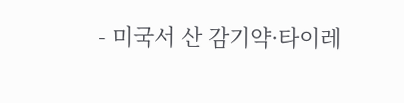- 미국서 산 감기약·타이레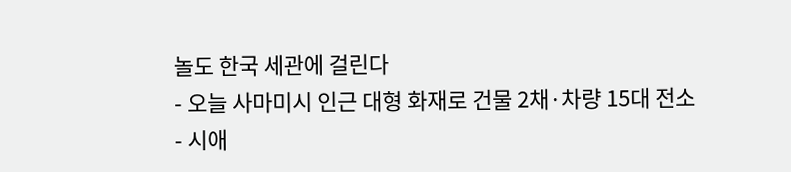놀도 한국 세관에 걸린다
- 오늘 사마미시 인근 대형 화재로 건물 2채·차량 15대 전소
- 시애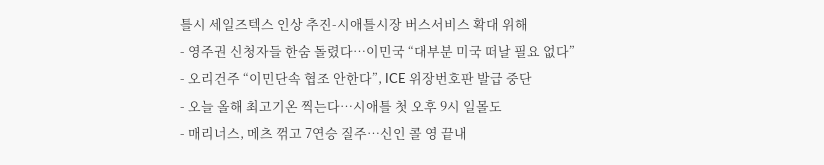틀시 세일즈텍스 인상 추진-시애틀시장 버스서비스 확대 위해
- 영주권 신청자들 한숨 돌렸다…이민국 “대부분 미국 떠날 필요 없다”
- 오리건주 “이민단속 협조 안한다”, ICE 위장번호판 발급 중단
- 오늘 올해 최고기온 찍는다…시애틀 첫 오후 9시 일몰도
- 매리너스, 메츠 꺾고 7연승 질주…신인 콜 영 끝내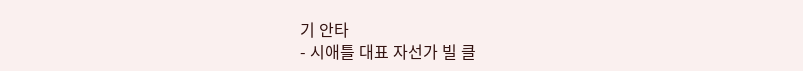기 안타
- 시애틀 대표 자선가 빌 클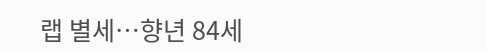랩 별세…향년 84세